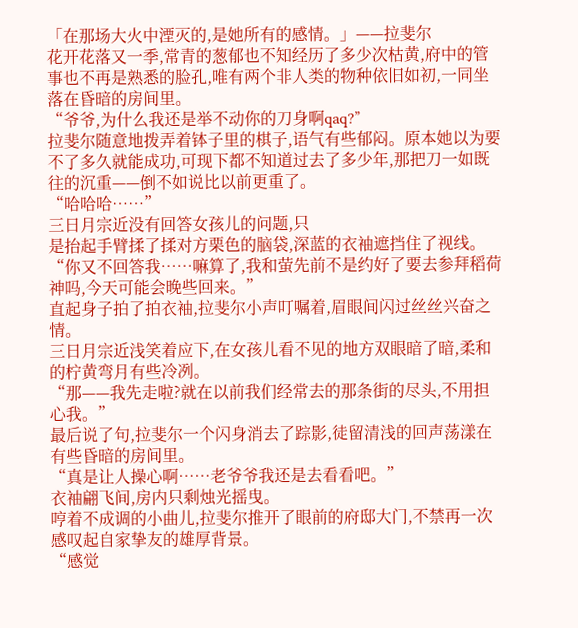「在那场大火中湮灭的,是她所有的感情。」——拉斐尔
花开花落又一季,常青的葱郁也不知经历了多少次枯黄,府中的管事也不再是熟悉的脸孔,唯有两个非人类的物种依旧如初,一同坐落在昏暗的房间里。
“爷爷,为什么我还是举不动你的刀身啊qaq?”
拉斐尔随意地拨弄着钵子里的棋子,语气有些郁闷。原本她以为要不了多久就能成功,可现下都不知道过去了多少年,那把刀一如既往的沉重——倒不如说比以前更重了。
“哈哈哈……”
三日月宗近没有回答女孩儿的问题,只
是抬起手臂揉了揉对方栗色的脑袋,深蓝的衣袖遮挡住了视线。
“你又不回答我……嘛算了,我和萤先前不是约好了要去参拜稻荷神吗,今天可能会晚些回来。”
直起身子拍了拍衣袖,拉斐尔小声叮嘱着,眉眼间闪过丝丝兴奋之情。
三日月宗近浅笑着应下,在女孩儿看不见的地方双眼暗了暗,柔和的柠黄弯月有些冷冽。
“那——我先走啦?就在以前我们经常去的那条街的尽头,不用担心我。”
最后说了句,拉斐尔一个闪身消去了踪影,徒留清浅的回声荡漾在有些昏暗的房间里。
“真是让人操心啊……老爷爷我还是去看看吧。”
衣袖翩飞间,房内只剩烛光摇曳。
哼着不成调的小曲儿,拉斐尔推开了眼前的府邸大门,不禁再一次感叹起自家挚友的雄厚背景。
“感觉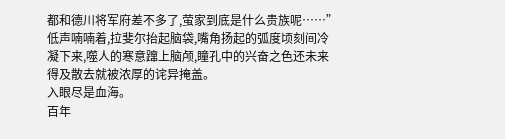都和德川将军府差不多了,萤家到底是什么贵族呢……”
低声喃喃着,拉斐尔抬起脑袋,嘴角扬起的弧度顷刻间冷凝下来,噬人的寒意蹿上脑颅,瞳孔中的兴奋之色还未来得及散去就被浓厚的诧异掩盖。
入眼尽是血海。
百年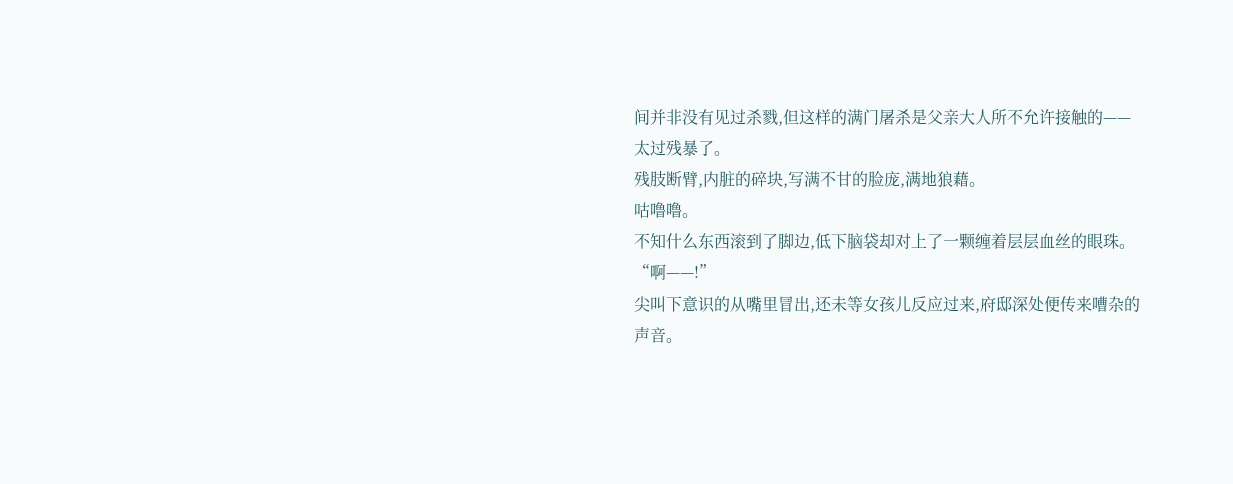间并非没有见过杀戮,但这样的满门屠杀是父亲大人所不允许接触的——太过残暴了。
残肢断臂,内脏的碎块,写满不甘的脸庞,满地狼藉。
咕噜噜。
不知什么东西滚到了脚边,低下脑袋却对上了一颗缠着层层血丝的眼珠。
“啊——!”
尖叫下意识的从嘴里冒出,还未等女孩儿反应过来,府邸深处便传来嘈杂的声音。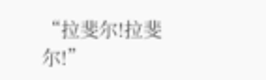“拉斐尔!拉斐尔!”